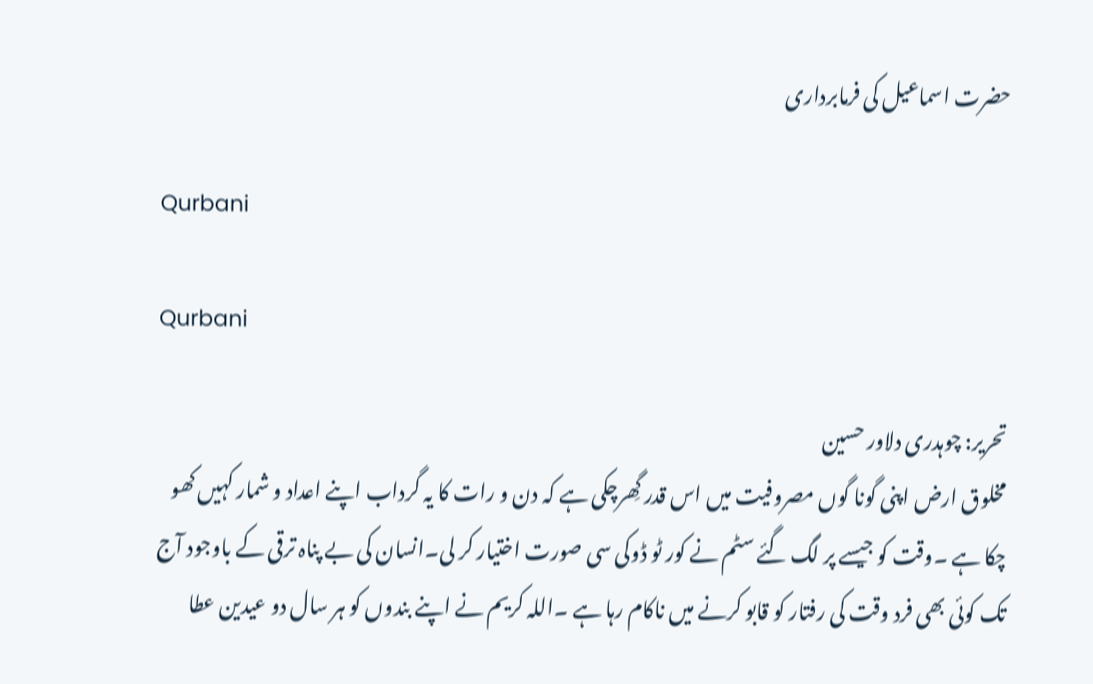حضرت اسماعیل کی فرمابرداری

Qurbani

Qurbani

تحریر: چوہدری دلاور حسین
مخلوق ارض اپنی گونا گوں مصروفیت میں اس قدر گِھرچکی ہے کہ دن و رات کا یہ گرداب اپنے اعداد و شمار کہیں کھو چکا ہے ۔وقت کو جیسے پر لگ گئے سٹم نے کور ٹو ڈوکی سی صورت اختیار کر لی۔انسان کی بے پناہ ترقی کے باوجود آج تک کوئی بھی فرد وقت کی رفتار کو قابو کرنے میں ناکام رہا ہے ۔اللہ کریم نے اپنے بندوں کو ہر سال دو عیدین عطا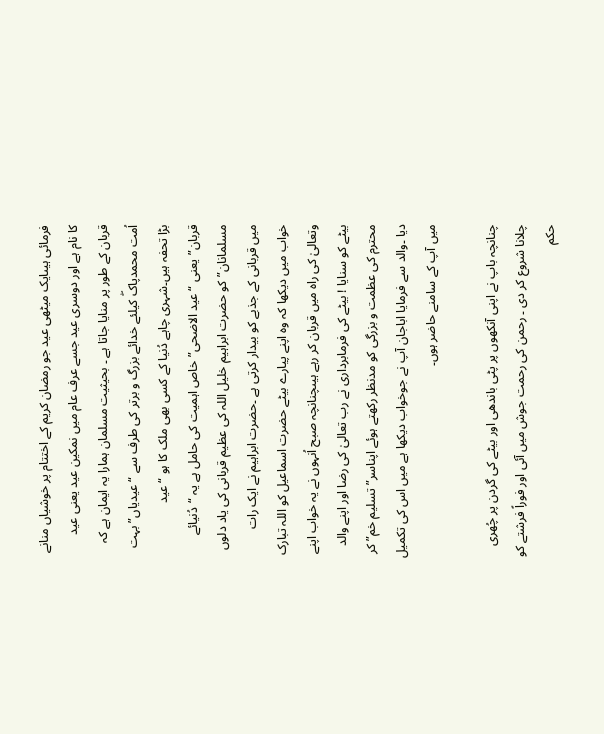فرمائی ہیںایک میٹھی عید جو رمضان کریم کے اختتام پر خوشیاں منانے کا نام ہے اور دوسری عید جسے عرف عام میں نمکین عید یعنی عید قربان کے طور پر منایا جاتا ہے ۔ بحیثیت مسلمان ہمارا یہ ایمان ہے کہ اُمت محمدپاکۖ کیلئے خدائے بزرگ و برتر کی طرف سے “عیدیاں”بہت بڑا تحفہ ہیں۔شہری چاہے دُنیا کے کسی بھی ملک کا ہو “عید قربان”یعنی “عید الاضحی”خاص اہمیت کی حامل ہے یہ “دُنیائے مسلمانان”کو حضرت ابراہیم خلیل اللہ کی عظیم قربانی کی یاد دلوں میں قربانی کے جذبے کو بیدار کرتی ہے ۔حضرت ابراہیم نے ایک رات خواب میں دیکھا کہ وہ اپنے پیارے بیٹے حضرت اسماعیل کو اللہ تبارک وتعالیٰ کی راہ میں قربان کر رہے ہیںچنانچہ صبح اُنہوں نے یہ خواب اپنے بیٹے کو سنایا ! بیٹے کی فرمابرداری نے رب تعالیٰ کی رضا اور اپنے والد محترم کی عظمت و بزرگی کو مدنظر رکھتے ہوئے اپناسر”تسلیم خم”کر دیا ۔والد سے فرمایا اباجان آپ نے جوخواب دیکھا ہے میں اس کی تکمیل میں آپ کے سامنے حاضر ہوں۔

چنانچہ باپ نے اپنی آنکھوں پر پٹی باندھی اور بیٹے کی گردن پر چُھری چلانا شروع کر دی ۔ رحمن کی رحمت جوش میں آئی اور فوراً فرشتے کو حکم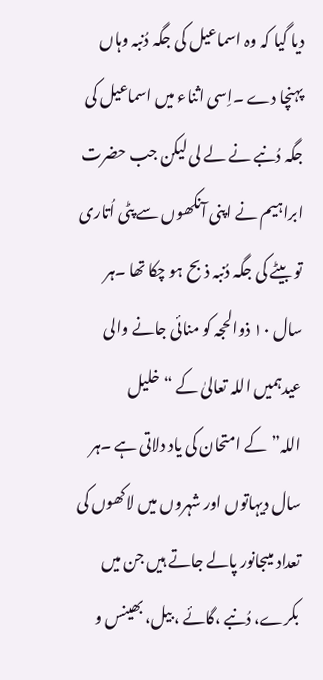دیا گیا کہ وہ اسماعیل کی جگہ دُنبہ وہاں پہنچا دے ۔اِسی اثناء میں اسماعیل کی جگہ دُنبے نے لے لی لیکن جب حضرت ابراہیم نے اپنی آنکھوں سے پٹی اُتاری تو بیٹے کی جگہ دُنبہ ذبح ہو چکا تھا ۔ہر سال ١٠ ذوالحجہ کو منائی جانے والی عیدہمیں اللہ تعالیٰ کے “خلیل اللہ”کے امتحان کی یاد دلاتی ہے ۔ہر سال دیہاتوں اور شہروں میں لاکھوں کی تعداد میںجانور پالے جاتے ہیں جن میں بکرے، دُنبے ،گائے ، بیل، بھینس و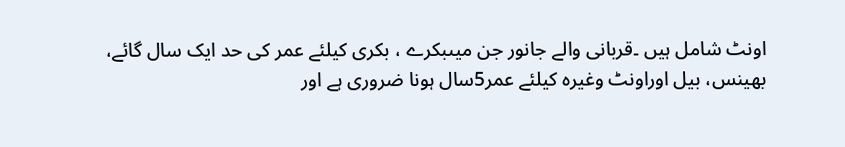اونٹ شامل ہیں ۔قربانی والے جانور جن میںبکرے ، بکری کیلئے عمر کی حد ایک سال گائے، بھینس، بیل اوراونٹ وغیرہ کیلئے عمر5سال ہونا ضروری ہے اور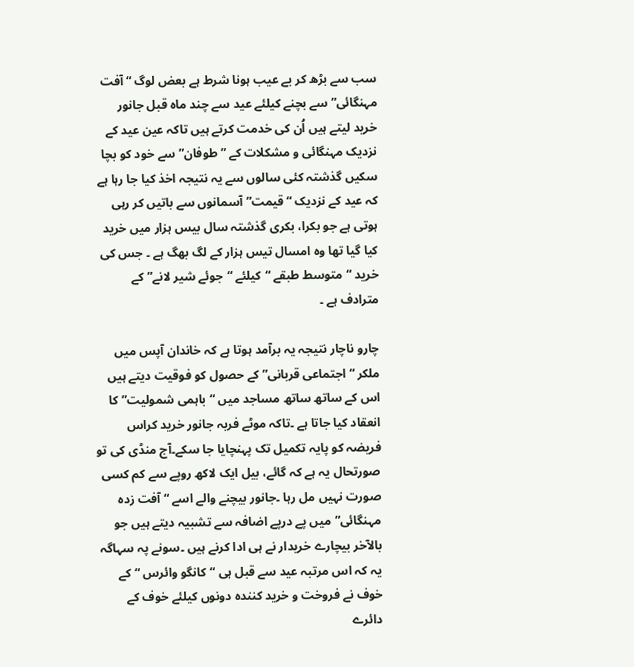سب سے بڑھ کر بے عیب ہونا شرط ہے بعض لوگ “آفت مہنگائی”سے بچنے کیلئے عید سے چند ماہ قبل جانور خرید لیتے ہیں اُن کی خدمت کرتے ہیں تاکہ عین عید کے نزدیک مہنگائی و مشکلات کے ” طوفان”سے خود کو بچا سکیں گذشتہ کئی سالوں سے یہ نتیجہ اخذ کیا جا رہا ہے کہ عید کے نزدیک “قیمت”آسمانوں سے باتیں کر رہی ہوتی ہے جو بکرا، بکری گذشتہ سال بیس ہزار میں خرید کیا گیا تھا وہ امسال تیس ہزار کے لگ بھگ ہے ۔ جس کی خرید “متوسط طبقے “کیلئے “جوئے شیر لانے”کے مترادف ہے ۔

چارو ناچار نتیجہ یہ برآمد ہوتا ہے کہ خاندان آپس میں ملکر “اجتماعی قربانی” کے حصول کو فوقیت دیتے ہیں اس کے ساتھ ساتھ مساجد میں “باہمی شمولیت”کا انعقاد کیا جاتا ہے ۔تاکہ موٹے فربہ جانور خرید کراس فریضہ کو پایہ تکمیل تک پہنچایا جا سکے۔آج منڈی کی تو صورتحال یہ ہے کہ گائے، بیل ایک لاکھ روپے سے کم کسی صورت نہیں مل رہا ۔جانور بیچنے والے اسے “آفت زدہ مہنگائی”میں پے درپے اضافہ سے تشبیہ دیتے ہیں جو بالآخر بیچارے خریدار نے ہی ادا کرنے ہیں ۔سونے پہ سہاگہ یہ کہ اس مرتبہ عید سے قبل ہی “کانگو وائرس “کے خوف نے فروخت و خرید کنندہ دونوں کیلئے خوف کے دائرے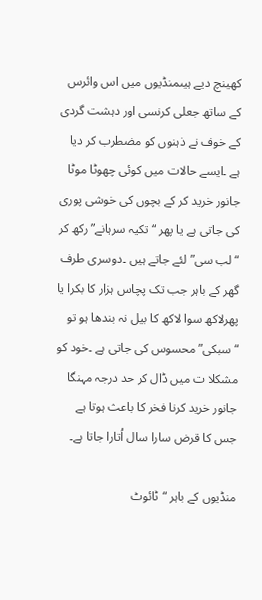کھینچ دیے ہیںمنڈیوں میں اس وائرس کے ساتھ جعلی کرنسی اور دہشت گردی کے خوف نے ذہنوں کو مضطرب کر دیا ہے ۔ایسے حالات میں کوئی چھوٹا موٹا جانور خرید کر کے بچوں کی خوشی پوری کی جاتی ہے یا پھر “تکیہ سرہانے”رکھ کر “لب سی”لئے جاتے ہیں ۔دوسری طرف گھر کے باہر جب تک پچاس ہزار کا بکرا یا پھرلاکھ سوا لاکھ کا بیل نہ بندھا ہو تو “سبکی”محسوس کی جاتی ہے ۔خود کو مشکلا ت میں ڈال کر حد درجہ مہنگا جانور خرید کرنا فخر کا باعث ہوتا ہے جس کا قرض سارا سال اُتارا جاتا ہے۔

منڈیوں کے باہر “ٹائوٹ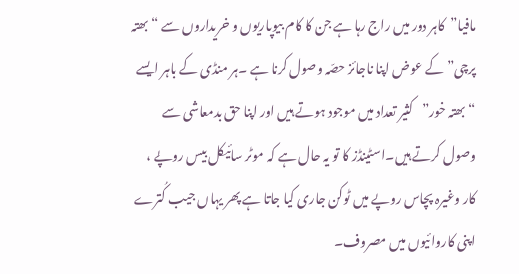مافیا”کاہر دور میں راج رہا ہے جن کا کام بیوپاریوں و خریداروں سے “بھتہ پرچی”کے عوض اپنا ناجائز حصّہ وصول کرنا ہے ۔ہر منڈی کے باہر ایسے “بھتہ خور”کثیر تعداد میں موجود ہوتے ہیں اور اپنا حق بدمعاشی سے وصول کرتے ہیں۔اسٹینڈز کا تو یہ حال ہے کہ موٹر سائیکل بیس روپے ، کار وغیرہ پچاس روپے میں ٹوکن جاری کیا جاتا ہے پھر یہاں جیب کُترے اپنی کاروائیوں میں مصروف۔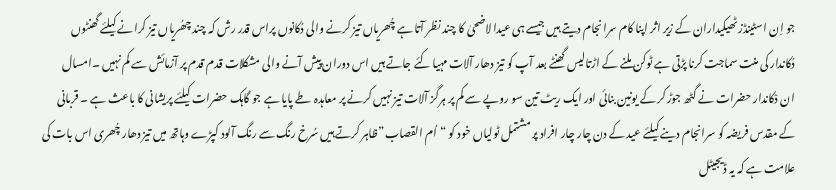جو اِن اسٹینڈز ٹھیکیداران کے زیر اثر اپنا کام سرانجام دیتے ہیں جیسے ہی عیدا لاضحیٰ کا چند نظر آتا ہے چُھریاں تیز کرنے والی دُکانوں پراس قدر رش کہ چند چھُریاں تیز کرانے کیلئے گھنٹوں دُکاندار کی منت سماجت کرنا پڑتی ہے ٹوکن ملنے کے اڑتالیس گھنٹے بعد آپ کو تیز دھار آلات مہیا کئے جاتے ہیں اس دوران پیش آنے والی مشکلات قدم قدم پر آزمائش سے کم نہیں ۔امسال ان دْکاندار حضرات نے گٹھ جوڑ کر کے یونین بنائی اور ایک ریٹ تین سو روپے سے کم پر ہرگز آلات تیز نہیں کرنے پر معاہدہ طے پایا ہے جو گاہک حضرات کیلئے پریشانی کا باعث ہے ۔ قربانی کے مقدس فریضہ کو سرانجام دینے کیلئے عید کے دن چار چار افراد پر مشتمل ٹولیاں خود کو “اُم القصاب”ظاہر کرتے ہیں سُرخ رنگ سے رنگ آلود کپڑے وہاتھ میں تیز دھار چُھری اس بات کی علامت ہے کہ یہ ڈیجیٹل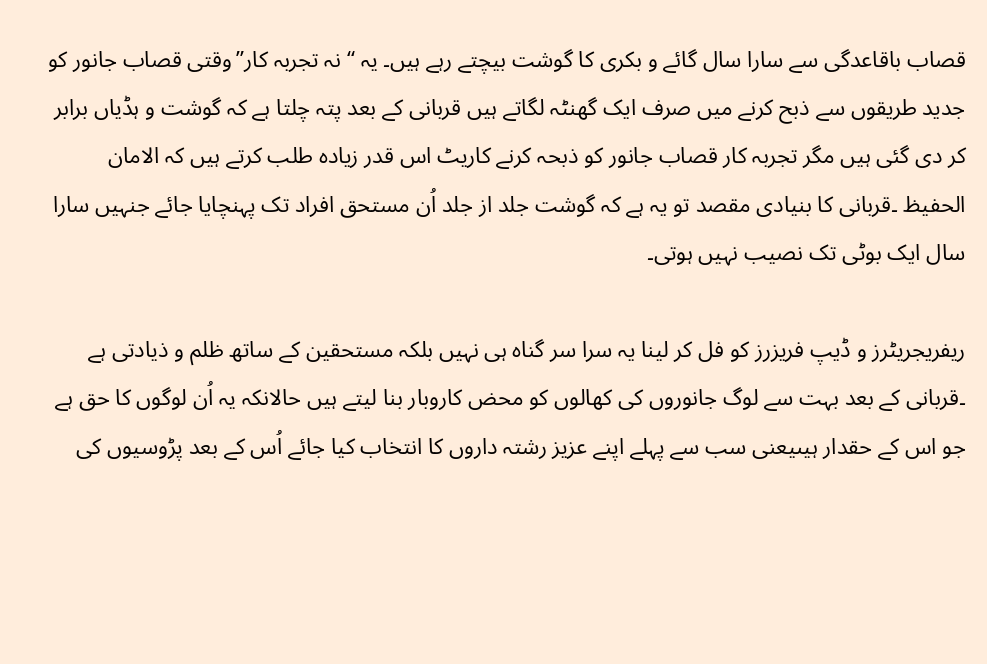قصاب باقاعدگی سے سارا سال گائے و بکری کا گوشت بیچتے رہے ہیں۔ یہ “نہ تجربہ کار”وقتی قصاب جانور کو جدید طریقوں سے ذبح کرنے میں صرف ایک گھنٹہ لگاتے ہیں قربانی کے بعد پتہ چلتا ہے کہ گوشت و ہڈیاں برابر کر دی گئی ہیں مگر تجربہ کار قصاب جانور کو ذبحہ کرنے کاریٹ اس قدر زیادہ طلب کرتے ہیں کہ الامان الحفیظ ۔قربانی کا بنیادی مقصد تو یہ ہے کہ گوشت جلد از جلد اُن مستحق افراد تک پہنچایا جائے جنہیں سارا سال ایک بوٹی تک نصیب نہیں ہوتی۔

ریفریجریٹرز و ڈیپ فریزرز کو فل کر لینا یہ سرا سر گناہ ہی نہیں بلکہ مستحقین کے ساتھ ظلم و ذیادتی ہے ۔قربانی کے بعد بہت سے لوگ جانوروں کی کھالوں کو محض کاروبار بنا لیتے ہیں حالانکہ یہ اُن لوگوں کا حق ہے جو اس کے حقدار ہیںیعنی سب سے پہلے اپنے عزیز رشتہ داروں کا انتخاب کیا جائے اُس کے بعد پڑوسیوں کی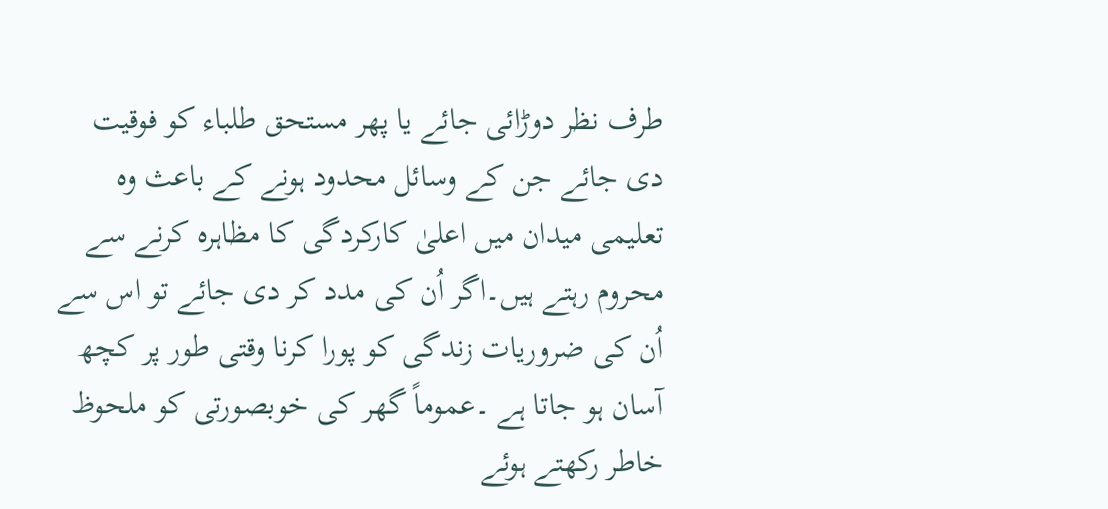طرف نظر دوڑائی جائے یا پھر مستحق طلباء کو فوقیت دی جائے جن کے وسائل محدود ہونے کے باعث وہ تعلیمی میدان میں اعلیٰ کارکردگی کا مظاہرہ کرنے سے محروم رہتے ہیں۔اگر اُن کی مدد کر دی جائے تو اس سے اُن کی ضروریات زندگی کو پورا کرنا وقتی طور پر کچھ آسان ہو جاتا ہے ۔عموماً گھر کی خوبصورتی کو ملحوظ خاطر رکھتے ہوئے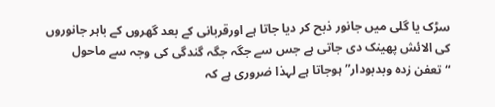سڑک یا گلی میں جانور ذبح کر دیا جاتا ہے اورقربانی کے بعد گھروں کے باہر جانوروں کی الائش پھینک دی جاتی ہے جس سے جگہ جگہ گندگی کی وجہ سے ماحول “تعفن زدہ وبدبودار”ہوجاتا ہے لہذا ضروری ہے کہ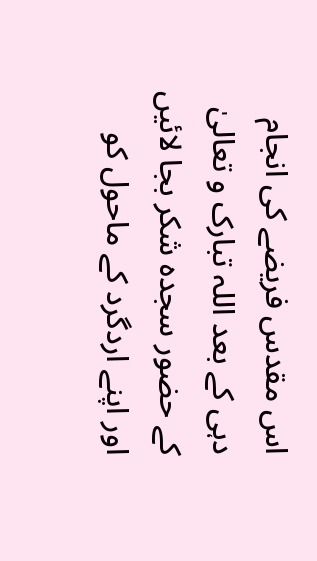اس مقدس فریضے کی انجام دہی کے بعد اللہ تبارک و تعالیٰ کے حضور سجدہ شکر بجا لائیں اور اپنے اردگرد کے ماحول کو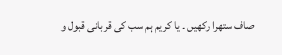صاف ستھرا رکھیں ۔ یا کریم ہم سب کی قربانی قبول و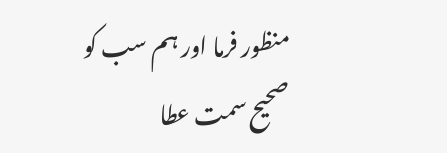منظور فرما اور ہم سب کو صحیح سمت عطا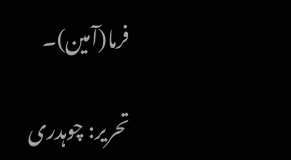فرما(آمین)۔

تحریر: چوہدری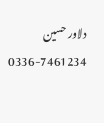دلاور حسین
0336-7461234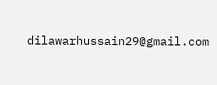dilawarhussain29@gmail.com